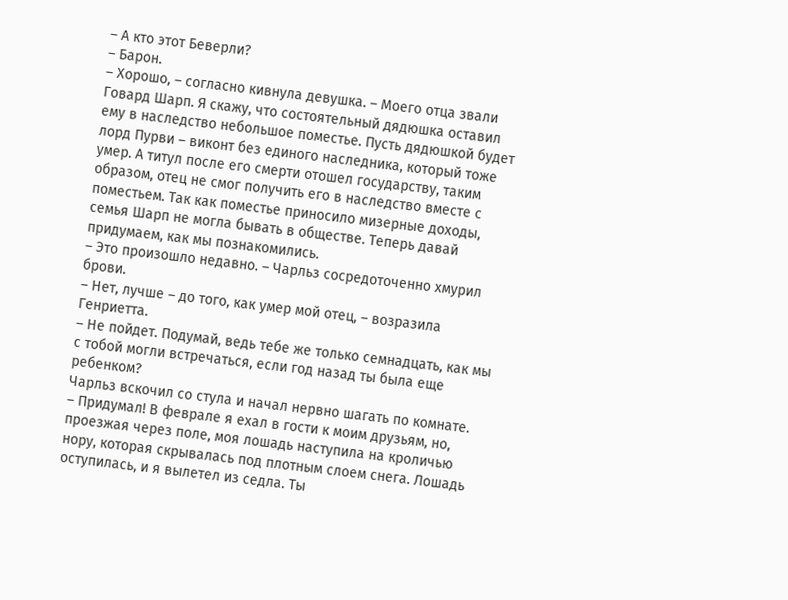– А кто этот Беверли?
– Барон.
– Хорошо, – согласно кивнула девушка. – Моего отца звали Говард Шарп. Я скажу, что состоятельный дядюшка оставил ему в наследство небольшое поместье. Пусть дядюшкой будет лорд Пурви – виконт без единого наследника, который тоже умер. А титул после его смерти отошел государству, таким образом, отец не смог получить его в наследство вместе с поместьем. Так как поместье приносило мизерные доходы, семья Шарп не могла бывать в обществе. Теперь давай придумаем, как мы познакомились.
– Это произошло недавно. – Чарльз сосредоточенно хмурил брови.
– Нет, лучше – до того, как умер мой отец, – возразила Генриетта.
– Не пойдет. Подумай, ведь тебе же только семнадцать, как мы с тобой могли встречаться, если год назад ты была еще ребенком?
Чарльз вскочил со стула и начал нервно шагать по комнате.
– Придумал! В феврале я ехал в гости к моим друзьям, но, проезжая через поле, моя лошадь наступила на кроличью нору, которая скрывалась под плотным слоем снега. Лошадь оступилась, и я вылетел из седла. Ты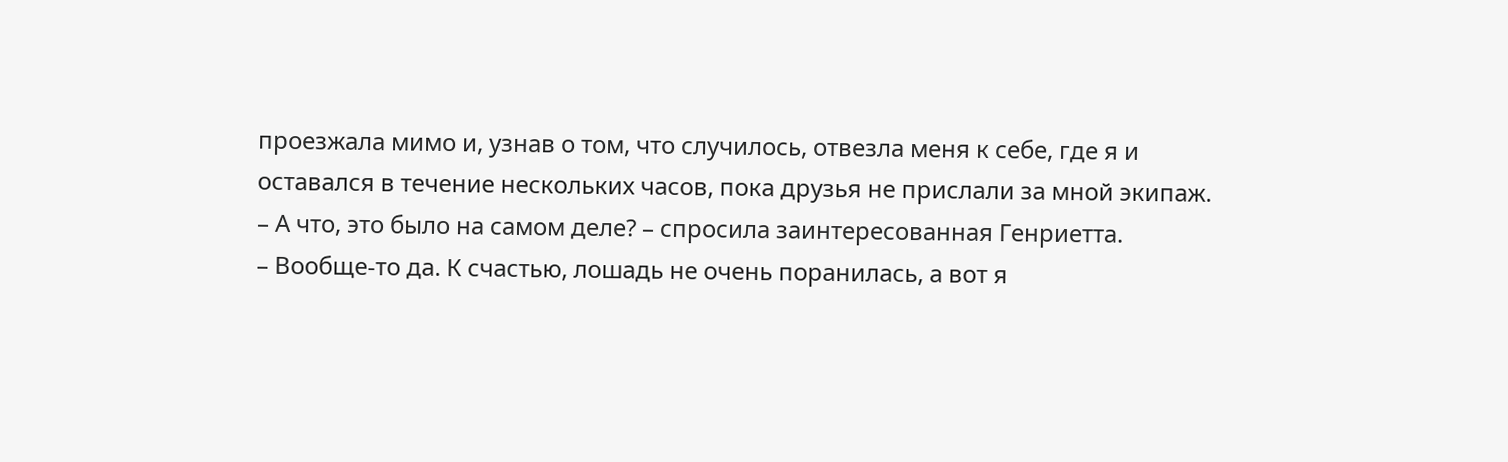проезжала мимо и, узнав о том, что случилось, отвезла меня к себе, где я и оставался в течение нескольких часов, пока друзья не прислали за мной экипаж.
– А что, это было на самом деле? – спросила заинтересованная Генриетта.
– Вообще-то да. К счастью, лошадь не очень поранилась, а вот я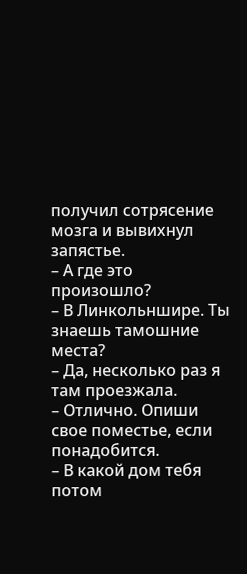получил сотрясение мозга и вывихнул запястье.
– А где это произошло?
– В Линкольншире. Ты знаешь тамошние места?
– Да, несколько раз я там проезжала.
– Отлично. Опиши свое поместье, если понадобится.
– В какой дом тебя потом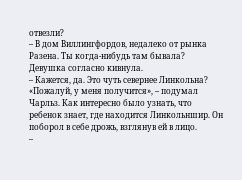отвезли?
– В дом Виллингфордов, недалеко от рынка Разена. Ты когда-нибудь там бывала?
Девушка согласно кивнула.
– Кажется, да. Это чуть севернее Линкольна?
«Пожалуй, у меня получится», – подумал Чарльз. Как интересно было узнать, что ребенок знает, где находится Линкольншир. Он поборол в себе дрожь, взглянув ей в лицо.
–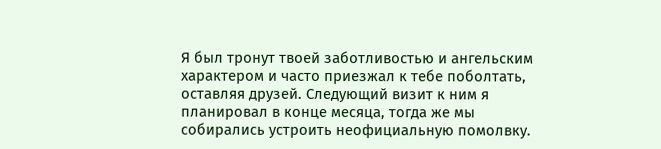Я был тронут твоей заботливостью и ангельским характером и часто приезжал к тебе поболтать, оставляя друзей. Следующий визит к ним я планировал в конце месяца, тогда же мы собирались устроить неофициальную помолвку.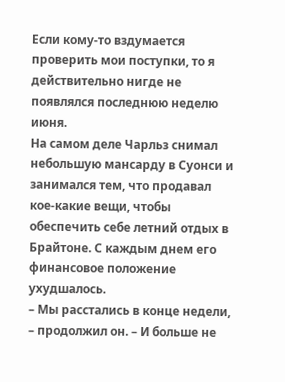Если кому-то вздумается проверить мои поступки, то я действительно нигде не появлялся последнюю неделю июня.
На самом деле Чарльз снимал небольшую мансарду в Суонси и занимался тем, что продавал кое-какие вещи, чтобы обеспечить себе летний отдых в Брайтоне. С каждым днем его финансовое положение ухудшалось.
– Мы расстались в конце недели, – продолжил он. – И больше не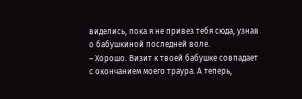виделись, пока я не привез тебя сюда, узнав о бабушкиной последней воле.
– Хорошо. Визит к твоей бабушке совпадает с окончанием моего траура. А теперь,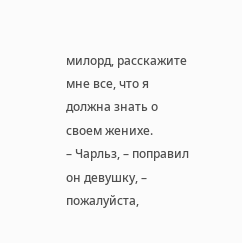милорд, расскажите мне все, что я должна знать о своем женихе.
– Чарльз, – поправил он девушку, – пожалуйста,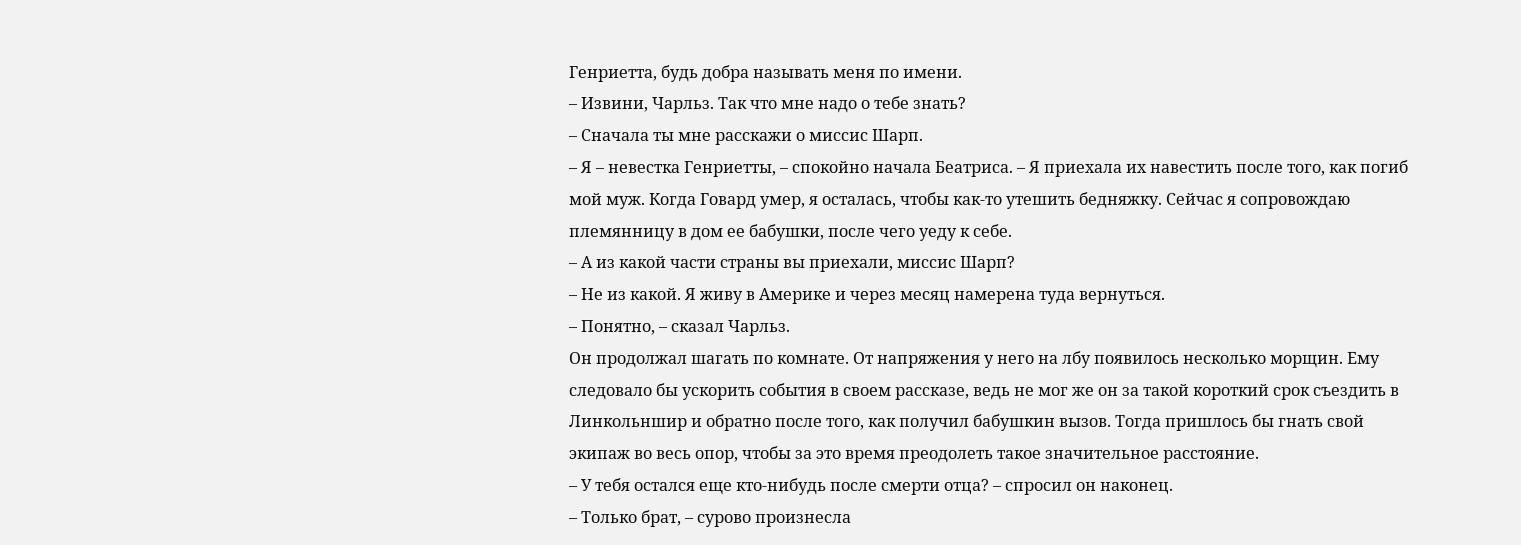Генриетта, будь добра называть меня по имени.
– Извини, Чарльз. Так что мне надо о тебе знать?
– Сначала ты мне расскажи о миссис Шарп.
– Я – невестка Генриетты, – спокойно начала Беатриса. – Я приехала их навестить после того, как погиб мой муж. Когда Говард умер, я осталась, чтобы как-то утешить бедняжку. Сейчас я сопровождаю племянницу в дом ее бабушки, после чего уеду к себе.
– А из какой части страны вы приехали, миссис Шарп?
– Не из какой. Я живу в Америке и через месяц намерена туда вернуться.
– Понятно, – сказал Чарльз.
Он продолжал шагать по комнате. От напряжения у него на лбу появилось несколько морщин. Ему следовало бы ускорить события в своем рассказе, ведь не мог же он за такой короткий срок съездить в Линкольншир и обратно после того, как получил бабушкин вызов. Тогда пришлось бы гнать свой экипаж во весь опор, чтобы за это время преодолеть такое значительное расстояние.
– У тебя остался еще кто-нибудь после смерти отца? – спросил он наконец.
– Только брат, – сурово произнесла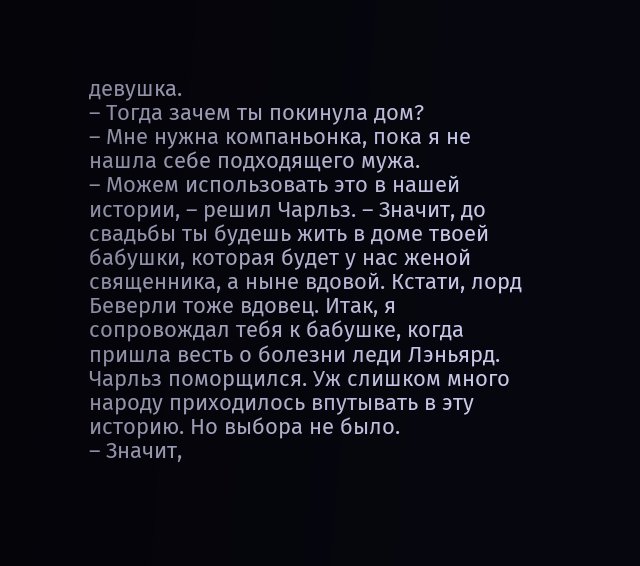девушка.
– Тогда зачем ты покинула дом?
– Мне нужна компаньонка, пока я не нашла себе подходящего мужа.
– Можем использовать это в нашей истории, – решил Чарльз. – Значит, до свадьбы ты будешь жить в доме твоей бабушки, которая будет у нас женой священника, а ныне вдовой. Кстати, лорд Беверли тоже вдовец. Итак, я сопровождал тебя к бабушке, когда пришла весть о болезни леди Лэньярд.
Чарльз поморщился. Уж слишком много народу приходилось впутывать в эту историю. Но выбора не было.
– Значит,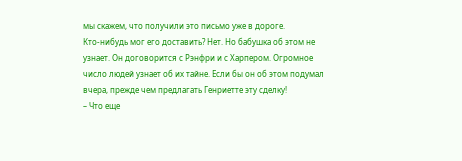мы скажем, что получили это письмо уже в дороге.
Кто-нибудь мог его доставить? Нет. Но бабушка об этом не узнает. Он договорится с Рэнфри и с Харпером. Огромное число людей узнает об их тайне. Если бы он об этом подумал вчера, прежде чем предлагать Генриетте эту сделку!
– Что еще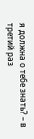я должна о тебе знать? – в третий раз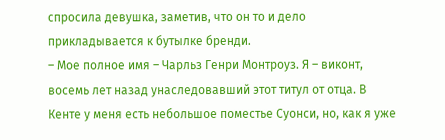спросила девушка, заметив, что он то и дело прикладывается к бутылке бренди.
– Мое полное имя – Чарльз Генри Монтроуз. Я – виконт, восемь лет назад унаследовавший этот титул от отца. В Кенте у меня есть небольшое поместье Суонси, но, как я уже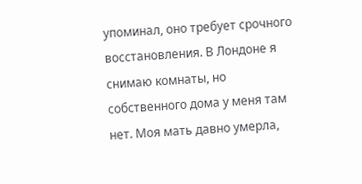упоминал, оно требует срочного восстановления. В Лондоне я снимаю комнаты, но собственного дома у меня там нет. Моя мать давно умерла,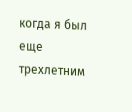когда я был еще трехлетним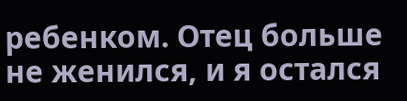ребенком. Отец больше не женился, и я остался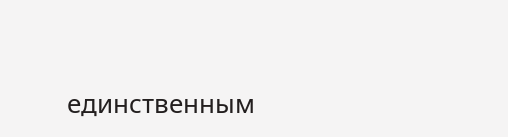единственным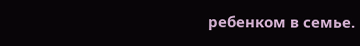ребенком в семье.